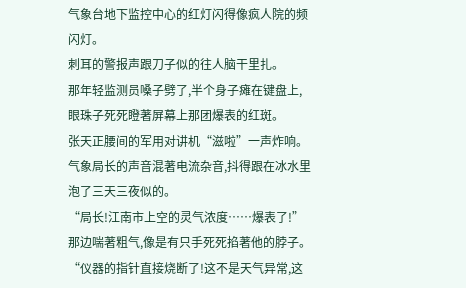气象台地下监控中心的红灯闪得像疯人院的频闪灯。
刺耳的警报声跟刀子似的往人脑干里扎。
那年轻监测员嗓子劈了,半个身子瘫在键盘上,眼珠子死死瞪著屏幕上那团爆表的红斑。
张天正腰间的军用对讲机“滋啦”一声炸响。
气象局长的声音混著电流杂音,抖得跟在冰水里泡了三天三夜似的。
“局长!江南市上空的灵气浓度……爆表了!”
那边喘著粗气,像是有只手死死掐著他的脖子。
“仪器的指针直接烧断了!这不是天气异常,这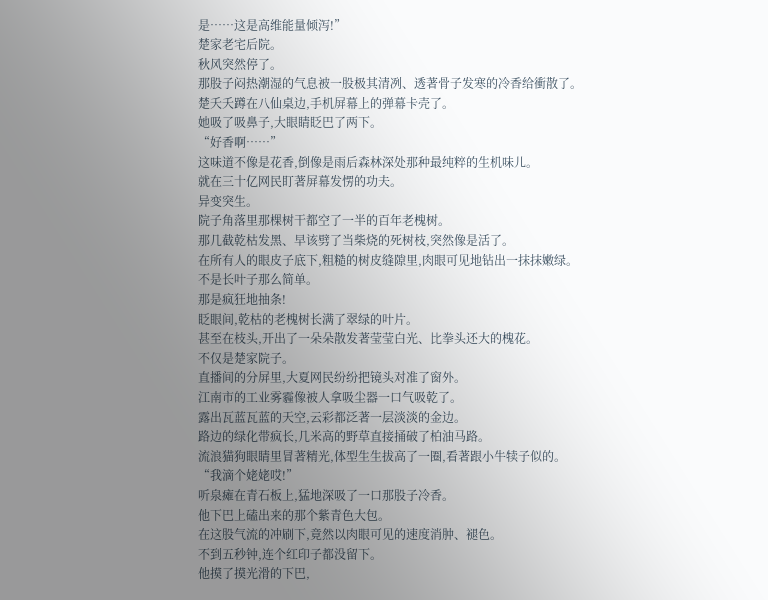是……这是高维能量倾泻!”
楚家老宅后院。
秋风突然停了。
那股子闷热潮湿的气息被一股极其清冽、透著骨子发寒的冷香给衝散了。
楚夭夭蹲在八仙桌边,手机屏幕上的弹幕卡壳了。
她吸了吸鼻子,大眼睛眨巴了两下。
“好香啊……”
这味道不像是花香,倒像是雨后森林深处那种最纯粹的生机味儿。
就在三十亿网民盯著屏幕发愣的功夫。
异变突生。
院子角落里那棵树干都空了一半的百年老槐树。
那几截乾枯发黑、早该劈了当柴烧的死树枝,突然像是活了。
在所有人的眼皮子底下,粗糙的树皮缝隙里,肉眼可见地钻出一抹抹嫩绿。
不是长叶子那么简单。
那是疯狂地抽条!
眨眼间,乾枯的老槐树长满了翠绿的叶片。
甚至在枝头,开出了一朵朵散发著莹莹白光、比拳头还大的槐花。
不仅是楚家院子。
直播间的分屏里,大夏网民纷纷把镜头对准了窗外。
江南市的工业雾霾像被人拿吸尘器一口气吸乾了。
露出瓦蓝瓦蓝的天空,云彩都泛著一层淡淡的金边。
路边的绿化带疯长,几米高的野草直接捅破了柏油马路。
流浪猫狗眼睛里冒著精光,体型生生拔高了一圈,看著跟小牛犊子似的。
“我滴个姥姥哎!”
听泉瘫在青石板上,猛地深吸了一口那股子冷香。
他下巴上磕出来的那个紫青色大包。
在这股气流的冲刷下,竟然以肉眼可见的速度消肿、褪色。
不到五秒钟,连个红印子都没留下。
他摸了摸光滑的下巴,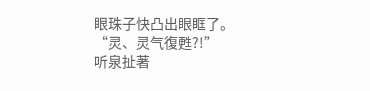眼珠子快凸出眼眶了。
“灵、灵气復甦?!”
听泉扯著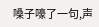嗓子嚎了一句,声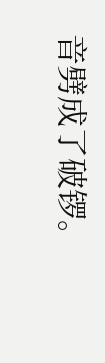音劈成了破锣。